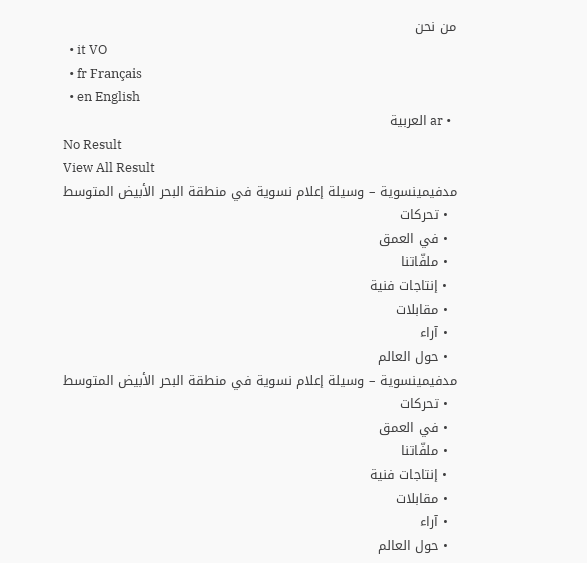من نحن
  • it VO
  • fr Français
  • en English
  • ar العربية
No Result
View All Result
مدفيمينسوية – وسيلة إعلام نسوية في منطقة البحر الأبيض المتوسط
  • تحركات
  • في العمق
  • ملفّاتنا
  • إنتاجات فنية
  • مقابلات
  • آراء
  • حول العالم
مدفيمينسوية – وسيلة إعلام نسوية في منطقة البحر الأبيض المتوسط
  • تحركات
  • في العمق
  • ملفّاتنا
  • إنتاجات فنية
  • مقابلات
  • آراء
  • حول العالم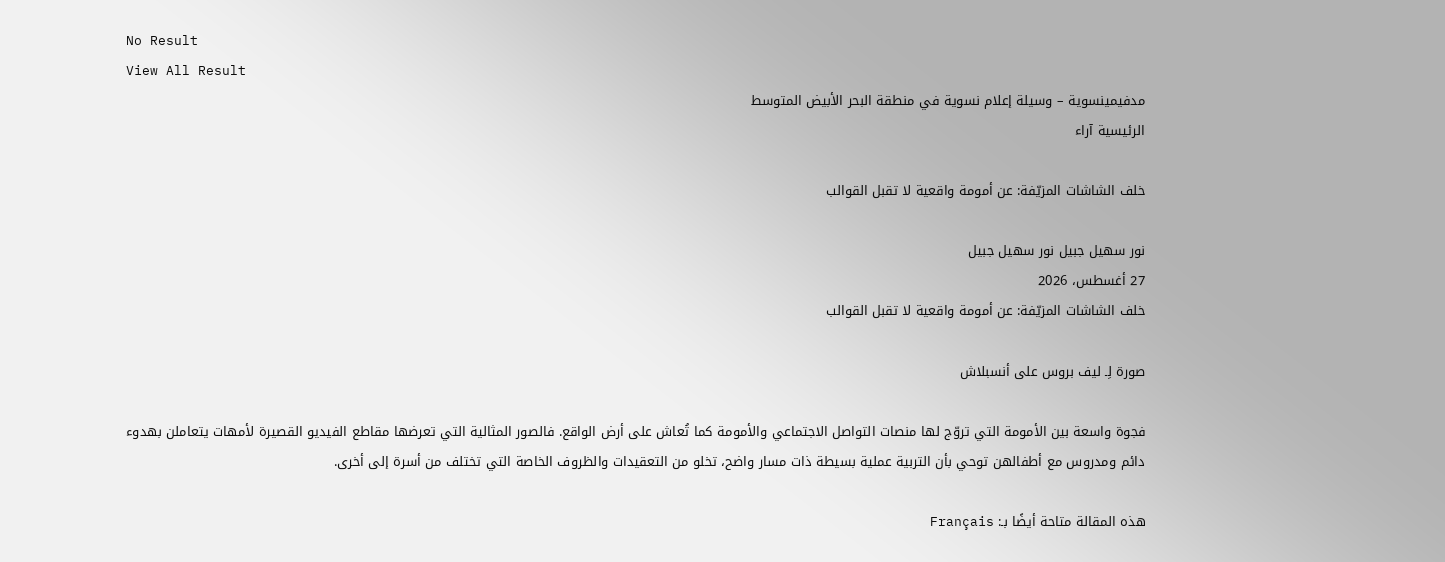No Result
View All Result
مدفيمينسوية – وسيلة إعلام نسوية في منطقة البحر الأبيض المتوسط
الرئيسية آراء

خلف الشاشات المزيّفة: عن أمومة واقعية لا تقبل القوالب

نور سهيل جبيل نور سهيل جبيل
27 أغسطس، 2026
خلف الشاشات المزيّفة: عن أمومة واقعية لا تقبل القوالب

صورة لِـ ليف بروس على أنسبلاش

فجوة واسعة بين الأمومة التي تروّج لها منصات التواصل الاجتماعي والأمومة كما تُعاش على أرض الواقع. فالصور المثالية التي تعرضها مقاطع الفيديو القصيرة لأمهات يتعاملن بهدوء دائم ومدروس مع أطفالهن توحي بأن التربية عملية بسيطة ذات مسار واضح، تخلو من التعقيدات والظروف الخاصة التي تختلف من أسرة إلى أخرى.

هذه المقالة متاحة أيضًا بـ: Français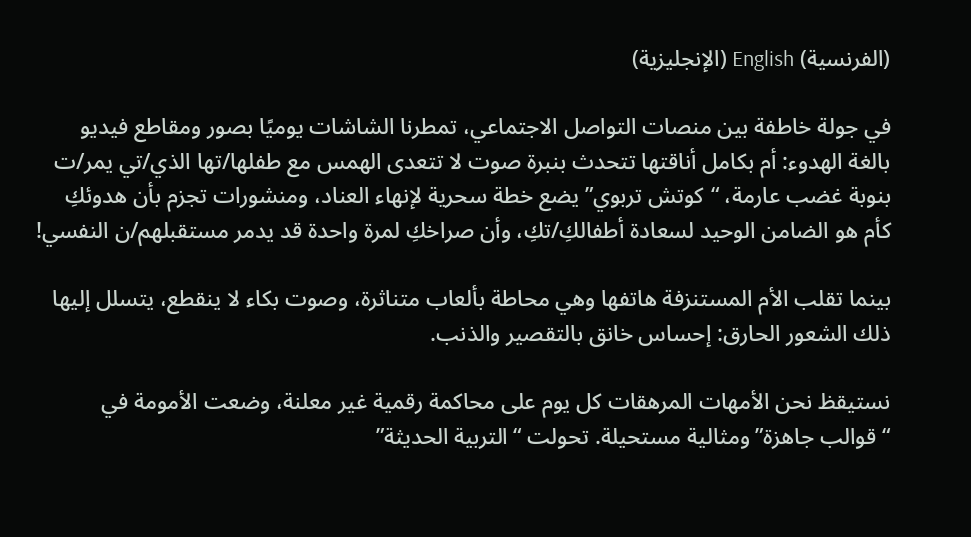(الفرنسية) English (الإنجليزية)

في جولة خاطفة بين منصات التواصل الاجتماعي، تمطرنا الشاشات يوميًا بصور ومقاطع فيديو بالغة الهدوء: أم بكامل أناقتها تتحدث بنبرة صوت لا تتعدى الهمس مع طفلها/تها الذي/تي يمر/ت بنوبة غضب عارمة، “كوتش تربوي” يضع خطة سحرية لإنهاء العناد، ومنشورات تجزم بأن هدوئكِ كأم هو الضامن الوحيد لسعادة أطفالكِ/تكِ، وأن صراخكِ لمرة واحدة قد يدمر مستقبلهم/ن النفسي!

بينما تقلب الأم المستنزفة هاتفها وهي محاطة بألعاب متناثرة، وصوت بكاء لا ينقطع، يتسلل إليها ذلك الشعور الحارق: إحساس خانق بالتقصير والذنب.

نستيقظ نحن الأمهات المرهقات كل يوم على محاكمة رقمية غير معلنة، وضعت الأمومة في “قوالب جاهزة” ومثالية مستحيلة. تحولت “التربية الحديثة”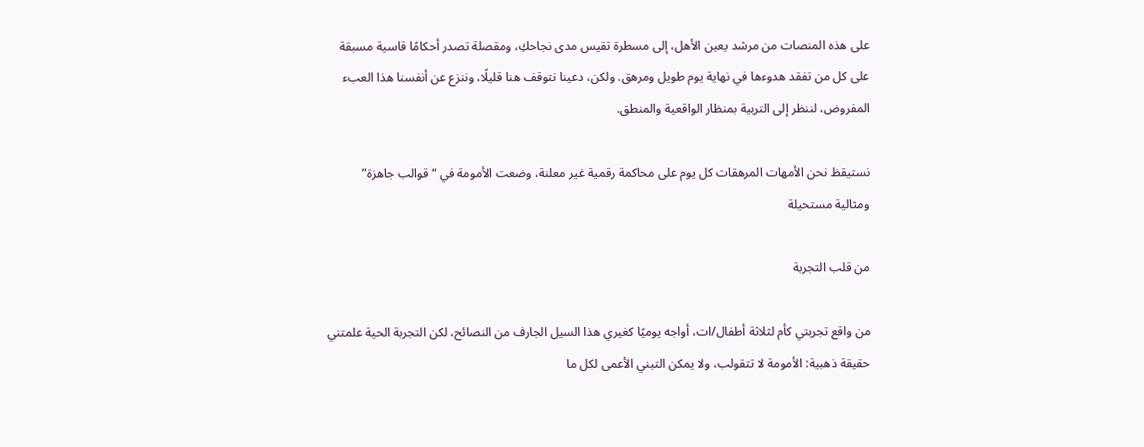على هذه المنصات من مرشد يعين الأهل، إلى مسطرة تقيس مدى نجاحكِ، ومقصلة تصدر أحكامًا قاسية مسبقة على كل من تفقد هدوءها في نهاية يوم طويل ومرهق. ولكن، دعينا نتوقف هنا قليلًا، وننزع عن أنفسنا هذا العبء المفروض، لننظر إلى التربية بمنظار الواقعية والمنطق.

نستيقظ نحن الأمهات المرهقات كل يوم على محاكمة رقمية غير معلنة، وضعت الأمومة في “قوالب جاهزة” ومثالية مستحيلة

من قلب التجربة

من واقع تجربتي كأم لثلاثة أطفال/ات، أواجه يوميًا كغيري هذا السيل الجارف من النصائح، لكن التجربة الحية علمتني حقيقة ذهبية: الأمومة لا تتقولب، ولا يمكن التبني الأعمى لكل ما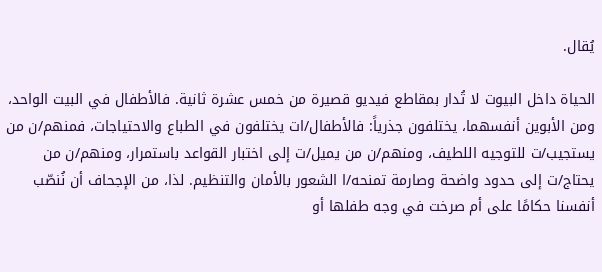يُقال.

الحياة داخل البيوت لا تُدار بمقاطع فيديو قصيرة من خمس عشرة ثانية. فالأطفال في البيت الواحد، ومن الأبوين أنفسهما، يختلفون جذرياً: فالأطفال/ات يختلفون في الطباع والاحتياجات، فمنهم/ن من يستجيب/ت للتوجيه اللطيف، ومنهم/ن من يميل/ت إلى اختبار القواعد باستمرار، ومنهم/ن من يحتاج/ت إلى حدود واضحة وصارمة تمنحه/ا الشعور بالأمان والتنظيم. لذا، من الإجحاف أن نُنصّب أنفسنا حكامًا على أم صرخت في وجه طفلها أو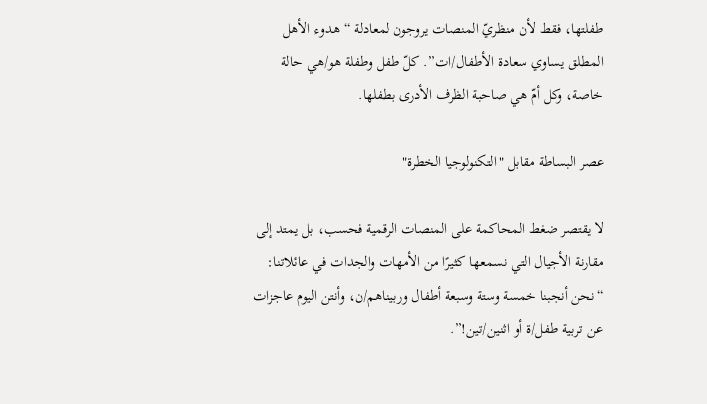طفلتها، فقط لأن منظريّ المنصات يروجون لمعادلة “هدوء الأهل المطلق يساوي سعادة الأطفال/ات”. كلّ طفل وطفلة هو/هي حالة خاصة، وكل أمّ هي صاحبة الظرف الأدرى بطفلها.

عصر البساطة مقابل "التكنولوجيا الخطرة"

لا يقتصر ضغط المحاكمة على المنصات الرقمية فحسب، بل يمتد إلى مقارنة الأجيال التي نسمعها كثيرًا من الأمهات والجدات في عائلاتنا: “نحن أنجبنا خمسة وستة وسبعة أطفال وربيناهم/ن، وأنتن اليوم عاجزات عن تربية طفل/ة أو اثنين/تين!”.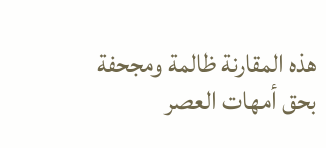هذه المقارنة ظالمة ومجحفة بحق أمهات العصر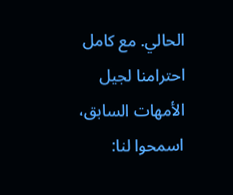الحالي. مع كامل احترامنا لجيل الأمهات السابق، اسمحوا لنا: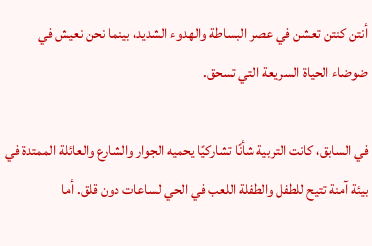أنتن كنتن تعشن في عصر البساطة والهدوء الشديد، بينما نحن نعيش في ضوضاء الحياة السريعة التي تسحق.

في السابق، كانت التربية شأنًا تشاركيًا يحميه الجوار والشارع والعائلة الممتدة في بيئة آمنة تتيح للطفل والطفلة اللعب في الحي لساعات دون قلق. أما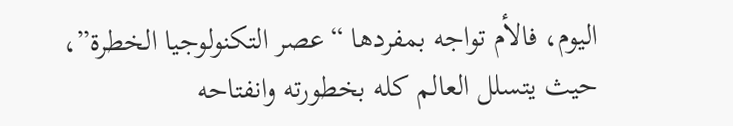اليوم، فالأم تواجه بمفردها “عصر التكنولوجيا الخطرة”، حيث يتسلل العالم كله بخطورته وانفتاحه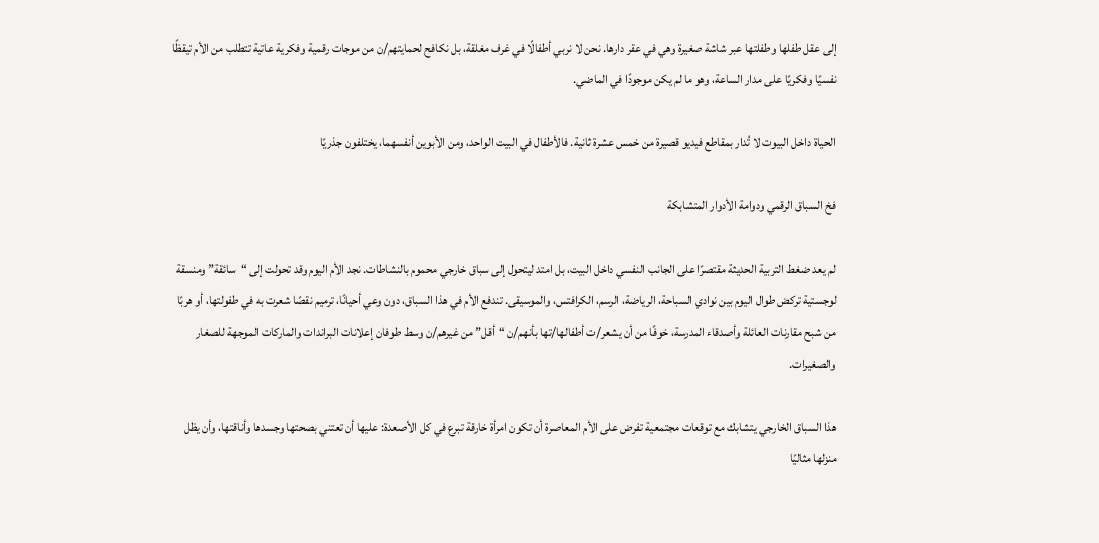إلى عقل طفلها وطفلتها عبر شاشة صغيرة وهي في عقر دارها. نحن لا نربي أطفالًا في غرف مغلقة، بل نكافح لحمايتهم/ن من موجات رقمية وفكرية عاتية تتطلب من الأم تيقظًا نفسيًا وفكريًا على مدار الساعة، وهو ما لم يكن موجودًا في الماضي.

الحياة داخل البيوت لا تُدار بمقاطع فيديو قصيرة من خمس عشرة ثانية. فالأطفال في البيت الواحد، ومن الأبوين أنفسهما، يختلفون جذريًا

فخ السباق الرقمي ودوامة الأدوار المتشابكة

لم يعد ضغط التربية الحديثة مقتصرًا على الجانب النفسي داخل البيت، بل امتد ليتحول إلى سباق خارجي محموم بالنشاطات. نجد الأم اليوم وقد تحولت إلى “سائقة” ومنسقة لوجستية تركض طوال اليوم بين نوادي السباحة، الرياضة، الرسم، الكرافتس، والموسيقى. تندفع الأم في هذا السباق، دون وعي أحيانًا، ترميم نقصًا شعرت به في طفولتها، أو هربًا من شبح مقارنات العائلة وأصدقاء المدرسة، خوفًا من أن يشعر/ت أطفالها/تها بأنهم/ن “أقل” من غيرهم/ن وسط طوفان إعلانات البراندات والماركات الموجهة للصغار والصغيرات.

هذا السباق الخارجي يتشابك مع توقعات مجتمعية تفرض على الأم المعاصرة أن تكون امرأة خارقة تبرع في كل الأصعدة: عليها أن تعتني بصحتها وجسدها وأناقتها، وأن يظل منزلها مثاليًا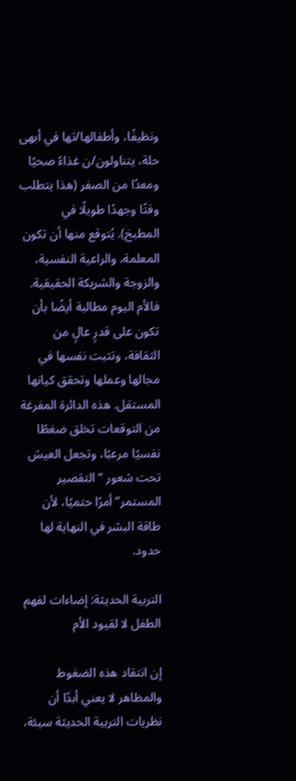ونظيفًا، وأطفالها/تها في أبهى حلة، يتناولون/ن غذاءً صحيًا ومعدًا من الصفر (هذا يتطلب وقتًا وجهدًا طويلًا في المطبخ). يُتوقع منها أن تكون المعلمة، والراعية النفسية، والزوجة والشريكة الحقيقية. فالأم اليوم مطالبة أيضًا بأن تكون على قدرٍ عالٍ من الثقافة، وتثبت نفسها في مجالها وعملها وتحقق كيانها المستقل. هذه الدائرة المفرغة من التوقعات تخلق ضغطًا نفسيًا مرعبًا، وتجعل العيش تحت شعور “التقصير المستمر” أمرًا حتميًا، لأن طاقة البشر في النهاية لها حدود.

التربية الحديثة: إضاءات لفهم الطفل لا لقيود الأم

إن انتقاد هذه الضغوط والمظاهر لا يعني أبدًا أن نظريات التربية الحديثة سيئة،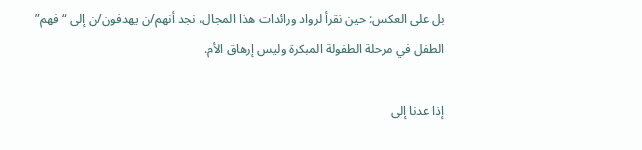بل على العكس: حين نقرأ لرواد ورائدات هذا المجال، نجد أنهم/ن يهدفون/ن إلى “فهم” الطفل في مرحلة الطفولة المبكرة وليس إرهاق الأم.

إذا عدنا إلى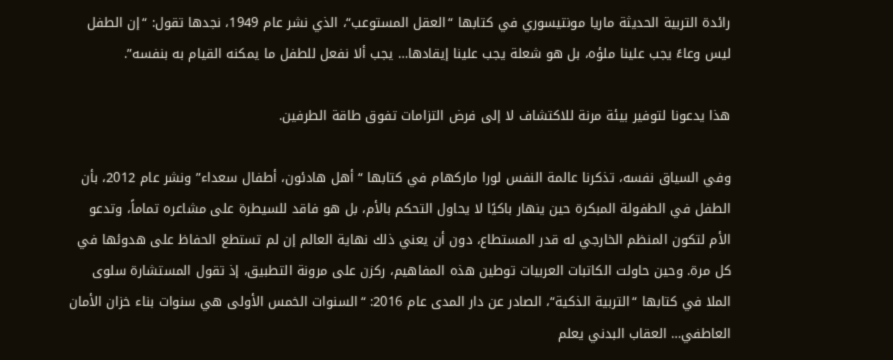رائدة التربية الحديثة ماريا مونتيسوري في كتابها “العقل المستوعب“، الذي نشر عام 1949، نجدها تقول: “إن الطفل ليس وعاءً يجب علينا ملؤه، بل هو شعلة يجب علينا إيقادها… يجب ألا نفعل للطفل ما يمكنه القيام به بنفسه”.

هذا يدعونا لتوفير بيئة مرنة للاكتشاف لا إلى فرض التزامات تفوق طاقة الطرفين.

وفي السياق نفسه، تذكرنا عالمة النفس لورا ماركهام في كتابها “أهل هادئون، أطفال سعداء” ونشر عام 2012، بأن الطفل في الطفولة المبكرة حين ينهار باكيًا لا يحاول التحكم بالأم، بل هو فاقد للسيطرة على مشاعره تماماً، وتدعو الأم لتكون المنظم الخارجي له قدر المستطاع، دون أن يعني ذلك نهاية العالم إن لم تستطع الحفاظ على هدوئها في كل مرة. وحين حاولت الكاتبات العربيات توطين هذه المفاهيم، ركزن على مرونة التطبيق، إذ تقول المستشارة سلوى الملا في كتابها “التربية الذكية“، الصادر عن دار المدى عام 2016: “السنوات الخمس الأولى هي سنوات بناء خزان الأمان العاطفي… العقاب البدني يعلم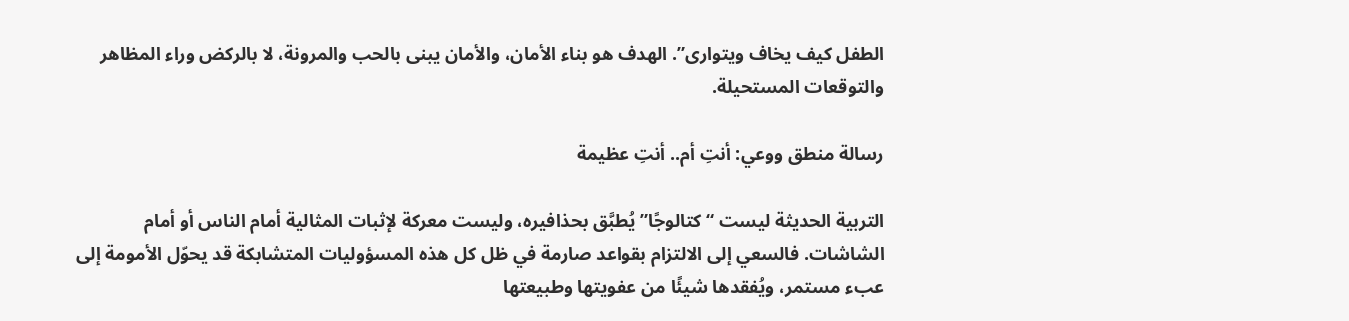الطفل كيف يخاف ويتوارى”. الهدف هو بناء الأمان، والأمان يبنى بالحب والمرونة، لا بالركض وراء المظاهر والتوقعات المستحيلة.

رسالة منطق ووعي: أنتِ أم.. أنتِ عظيمة

التربية الحديثة ليست “كتالوجًا” يُطبَّق بحذافيره، وليست معركة لإثبات المثالية أمام الناس أو أمام الشاشات. فالسعي إلى الالتزام بقواعد صارمة في ظل كل هذه المسؤوليات المتشابكة قد يحوّل الأمومة إلى عبء مستمر، ويُفقدها شيئًا من عفويتها وطبيعتها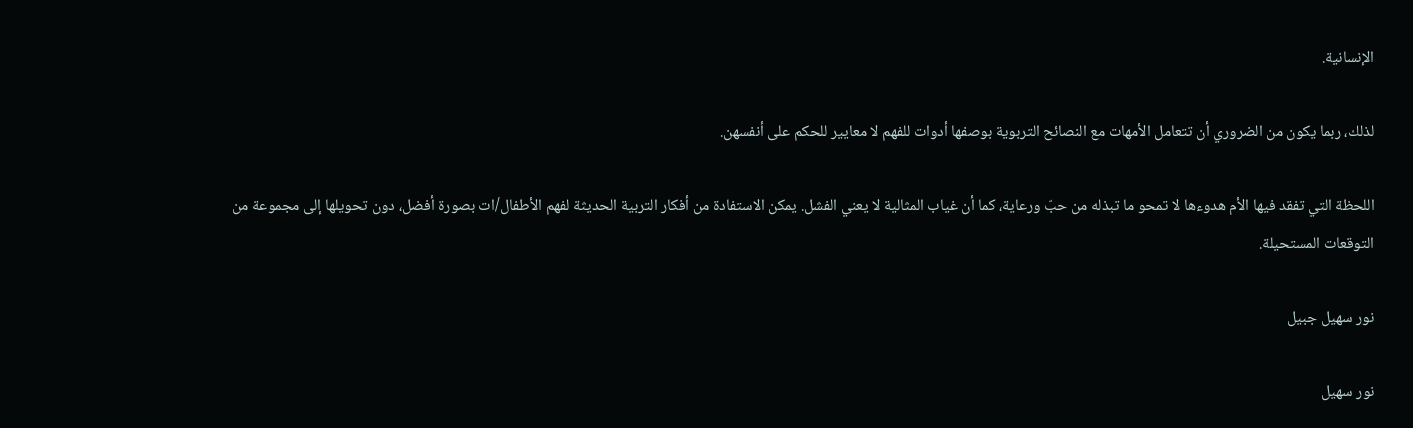الإنسانية.

لذلك، ربما يكون من الضروري أن تتعامل الأمهات مع النصائح التربوية بوصفها أدوات للفهم لا معايير للحكم على أنفسهن.

اللحظة التي تفقد فيها الأم هدوءها لا تمحو ما تبذله من حبّ ورعاية، كما أن غياب المثالية لا يعني الفشل. يمكن الاستفادة من أفكار التربية الحديثة لفهم الأطفال/ات بصورة أفضل، دون تحويلها إلى مجموعة من التوقعات المستحيلة.

نور سهيل جبيل

نور سهيل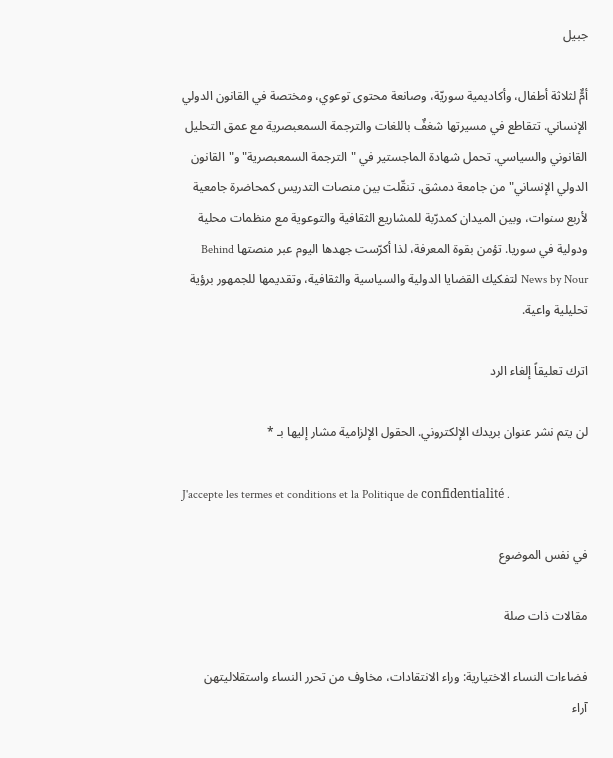جبيل

أمٌّ لثلاثة أطفال، وأكاديمية سوريّة، وصانعة محتوى توعوي، ومختصة في القانون الدولي الإنساني. تتقاطع في مسيرتها شغفٌ باللغات والترجمة السمعبصرية مع عمق التحليل القانوني والسياسي. تحمل شهادة الماجستير في "الترجمة السمعبصرية" و"القانون الدولي الإنساني" من جامعة دمشق. تنقّلت بين منصات التدريس كمحاضرة جامعية لأربع سنوات، وبين الميدان كمدرّبة للمشاريع الثقافية والتوعوية مع منظمات محلية ودولية في سوريا. تؤمن بقوة المعرفة، لذا أكرّست جهدها اليوم عبر منصتها Behind News by Nour لتفكيك القضايا الدولية والسياسية والثقافية، وتقديمها للجمهور برؤية تحليلية واعية.

اترك تعليقاً إلغاء الرد

لن يتم نشر عنوان بريدك الإلكتروني. الحقول الإلزامية مشار إليها بـ *

J'accepte les termes et conditions et la Politique de confidentialité .

في نفس الموضوع

مقالات ذات صلة

فضاءات النساء الاختيارية: وراء الانتقادات، مخاوف من تحرر النساء واستقلاليتهن
آراء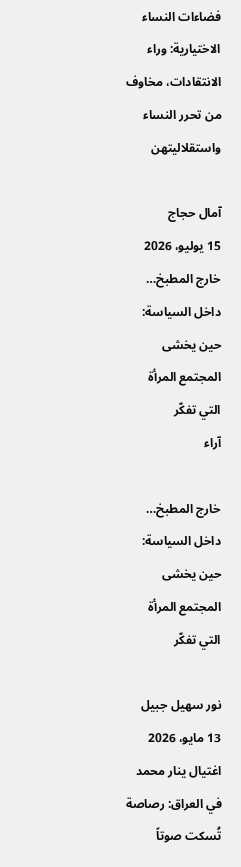فضاءات النساء الاختيارية: وراء الانتقادات، مخاوف من تحرر النساء واستقلاليتهن

آمال حجاج
15 يوليو، 2026
خارج المطبخ… داخل السياسة: حين يخشى المجتمع المرأة التي تفكّر
آراء

خارج المطبخ… داخل السياسة: حين يخشى المجتمع المرأة التي تفكّر

نور سهيل جبيل
13 مايو، 2026
اغتيال ينار محمد في العراق: رصاصة تُسكت صوتاً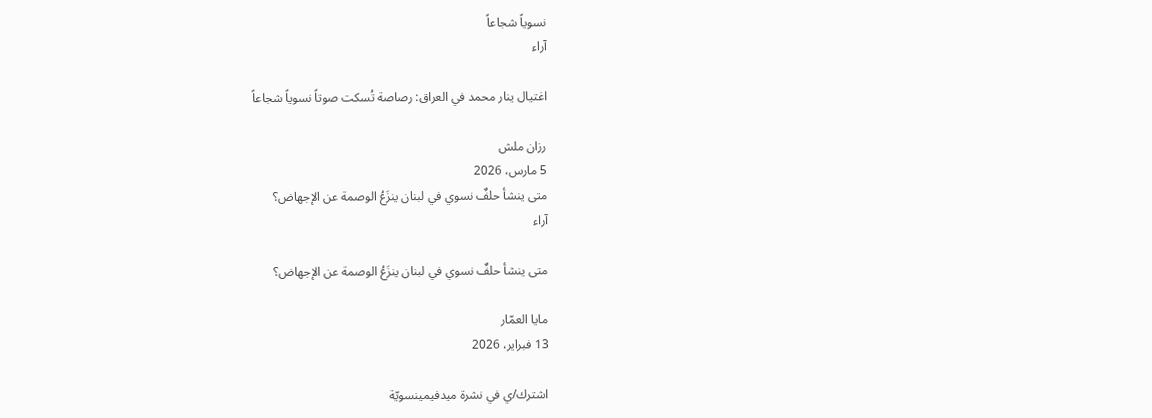نسوياً شجاعاً
آراء

اغتيال ينار محمد في العراق: رصاصة تُسكت صوتاً نسوياً شجاعاً

رزان ملش
5 مارس، 2026
متى ينشأ حلفٌ نسوي في لبنان ينزَعُ الوصمة عن الإجهاض؟
آراء

متى ينشأ حلفٌ نسوي في لبنان ينزَعُ الوصمة عن الإجهاض؟

مايا العمّار
13 فبراير، 2026

اشترك/ي في نشرة ميدفيمينسويّة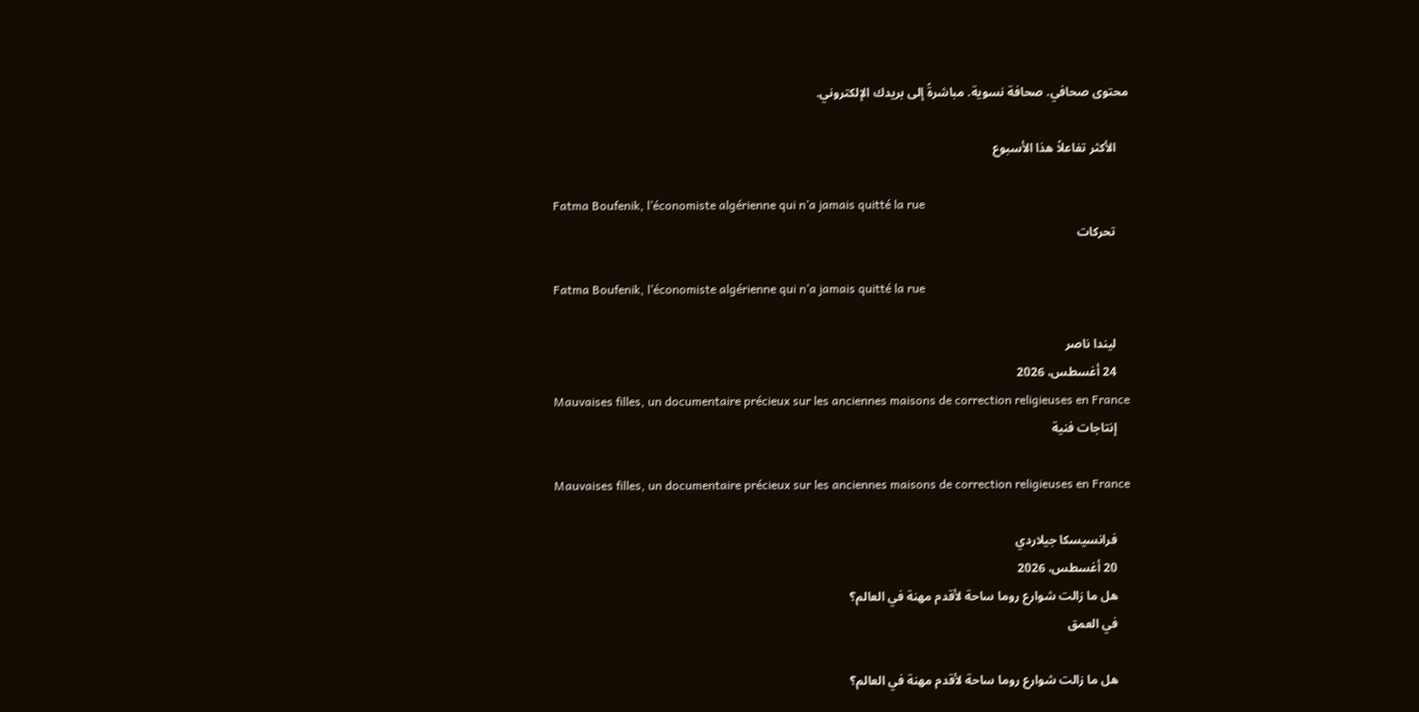محتوى صحافي. صحافة نسوية. مباشرةً إلى بريدك الإلكتروني.

    الأكثر تفاعلاً هذا الأسبوع

    Fatma Boufenik, l’économiste algérienne qui n’a jamais quitté la rue
    تحركات

    Fatma Boufenik, l’économiste algérienne qui n’a jamais quitté la rue

    ليندا ناصر
    24 أغسطس، 2026
    Mauvaises filles, un documentaire précieux sur les anciennes maisons de correction religieuses en France
    إنتاجات فنية

    Mauvaises filles, un documentaire précieux sur les anciennes maisons de correction religieuses en France

    فرانسيسكا جيلاردي
    20 أغسطس، 2026
    هل ما زالت شوارع روما ساحة لأقدم مهنة في العالم؟
    في العمق

    هل ما زالت شوارع روما ساحة لأقدم مهنة في العالم؟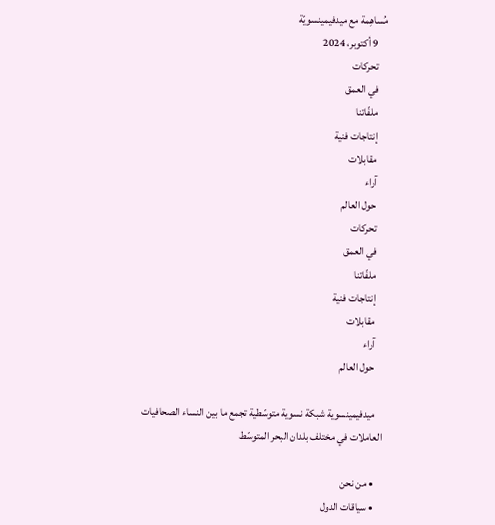مُساهِمة مع ميدفيمينسويّة
    9 أكتوبر، 2024
    تحركات
    في العمق
    ملفّاتنا
    إنتاجات فنية
    مقابلات
    آراء
    حول العالم
    تحركات
    في العمق
    ملفّاتنا
    إنتاجات فنية
    مقابلات
    آراء
    حول العالم

    ميدفيمينسوية شبكة نسوية متوسّطية تجمع ما بين النساء الصحافيات العاملات في مختلف بلدان البحر المتوسّط

    • من نحن
    • سياقات الدول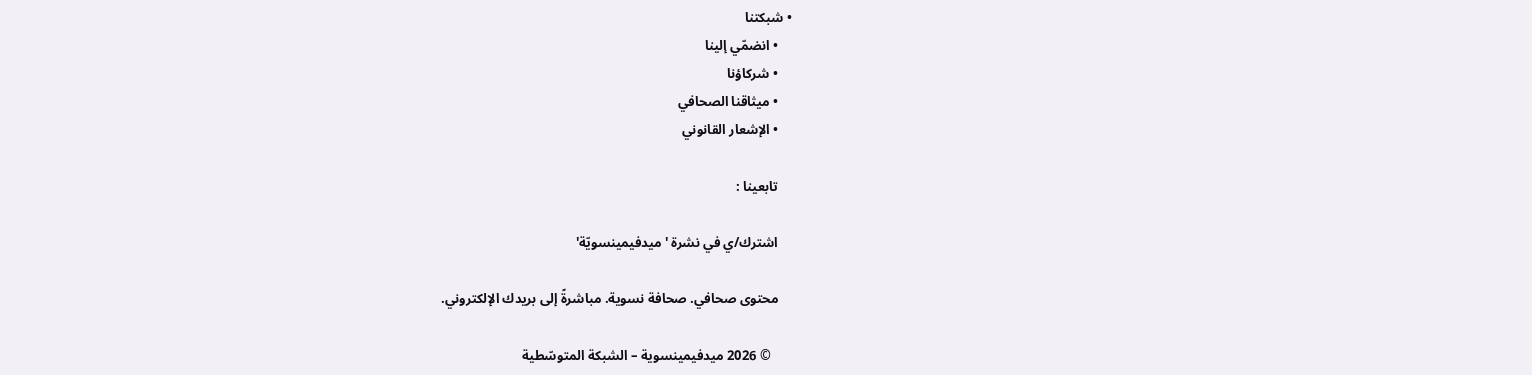• شبكتنا
    • انضمّي إلينا
    • شركاؤنا
    • ميثاقنا الصحافي
    • الإشعار القانوني

    تابعينا :

    اشترك/ي في نشرة 'ميدفيمينسويّة'

    محتوى صحافي. صحافة نسوية. مباشرةً إلى بريدك الإلكتروني.

      © 2026 ميدفيمينسوية – الشبكة المتوسّطية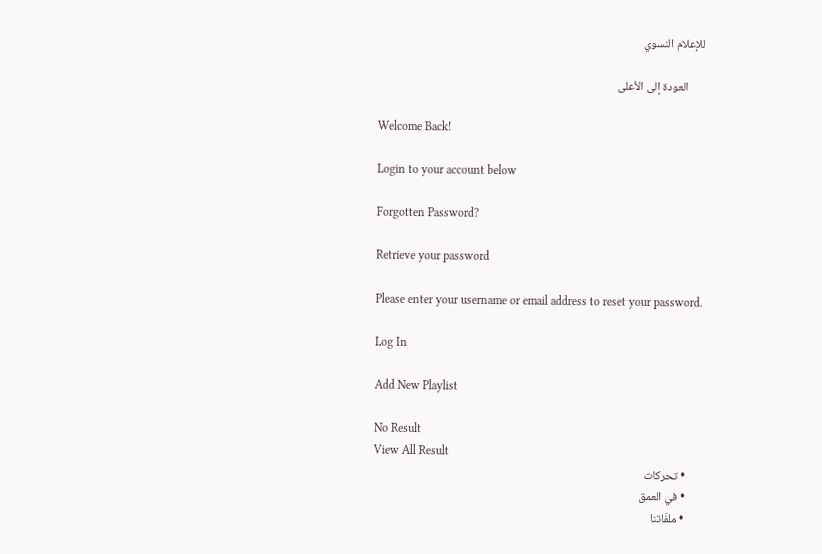للإعلام النسوي

      العودة إلى الأعلى

      Welcome Back!

      Login to your account below

      Forgotten Password?

      Retrieve your password

      Please enter your username or email address to reset your password.

      Log In

      Add New Playlist

      No Result
      View All Result
      • تحركات
      • في العمق
      • ملفّاتنا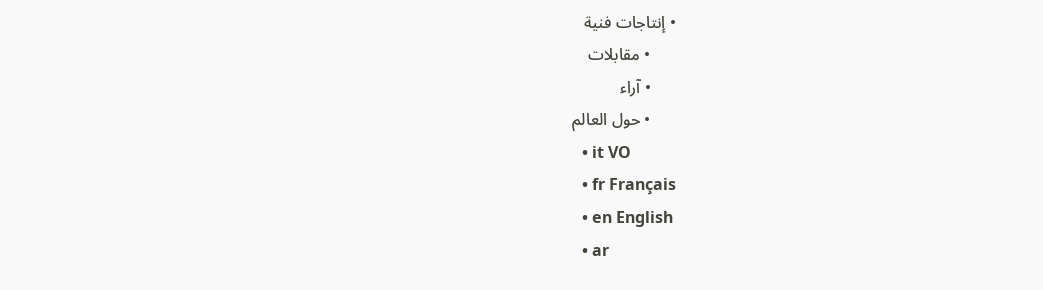• إنتاجات فنية
      • مقابلات
      • آراء
      • حول العالم
      • it VO
      • fr Français
      • en English
      • ar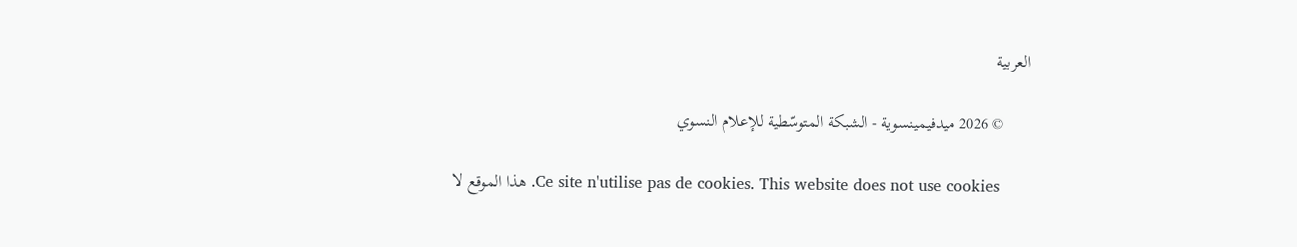العربية

      © 2026 ميدفيمينسوية - الشبكة المتوسّطية للإعلام النسوي

      Ce site n'utilise pas de cookies. This website does not use cookies. هذا الموقع لا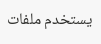يستخدم ملفات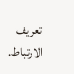تعريف الارتباط.